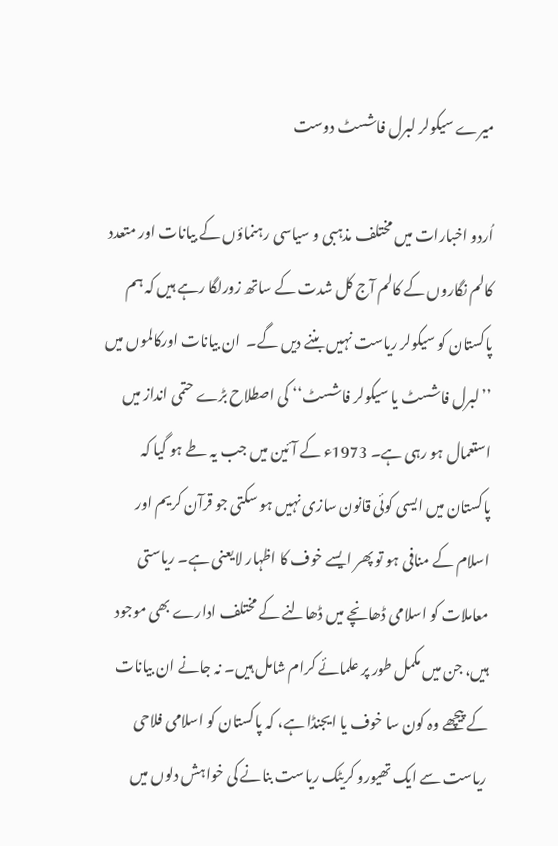میرے سیکولر لبرل فاشسٹ دوست

اُردو اخبارات میں مختلف مذہبی و سیاسی رہنماؤں کے بیانات اور متعدد کالم نگاروں کے کالم آج کل شدت کے ساتھ زورلگا رہے ہیں کہ ہم پاکستان کو سیکولر ریاست نہیں بننے دیں گے۔  ان بیانات اورکالموں میں ’’لبرل فاشسٹ یا سیکولر فاشسٹ‘‘ کی اصطلاح بڑے حتمی انداز میں استعمال ہو رہی ہے۔ 1973ء کے آئین میں جب یہ طے ہو گیا کہ پاکستان میں ایسی کوئی قانون سازی نہیں ہو سکتی جو قرآن کریم اور اسلام کے منافی ہو تو پھر ایسے خوف کا اظہار لایعنی ہے۔ ریاستی معاملات کو اسلامی ڈھانچے میں ڈھالنے کے مختلف ادارے بھی موجود ہیں، جن میں مکمل طور پر علمائے کرام شامل ہیں۔ نہ جانے ان بیانات کے پیچھے وہ کون سا خوف یا ایجنڈا ہے، کہ پاکستان کو اسلامی فلاحی ریاست سے ایک تھیورو کریٹک ریاست بنانے کی خواہش دلوں میں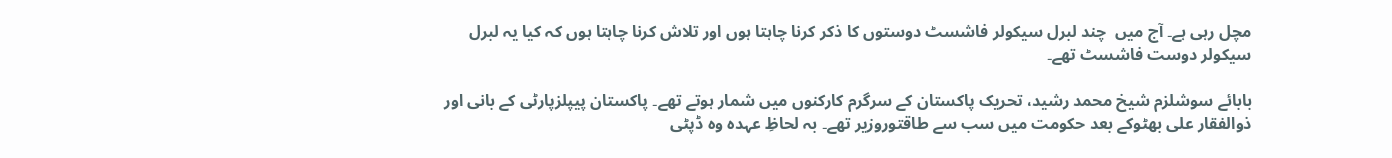مچل رہی ہے۔ آج میں  چند لبرل سیکولر فاشسٹ دوستوں کا ذکر کرنا چاہتا ہوں اور تلاش کرنا چاہتا ہوں کہ کیا یہ لبرل سیکولر دوست فاشسٹ تھے۔

بابائے سوشلزم شیخ محمد رشید، تحریک پاکستان کے سرگرم کارکنوں میں شمار ہوتے تھے۔ پاکستان پیپلزپارٹی کے بانی اور ذوالفقار علی بھٹوکے بعد حکومت میں سب سے طاقتوروزیر تھے۔ بہ لحاظِ عہدہ وہ ڈپٹی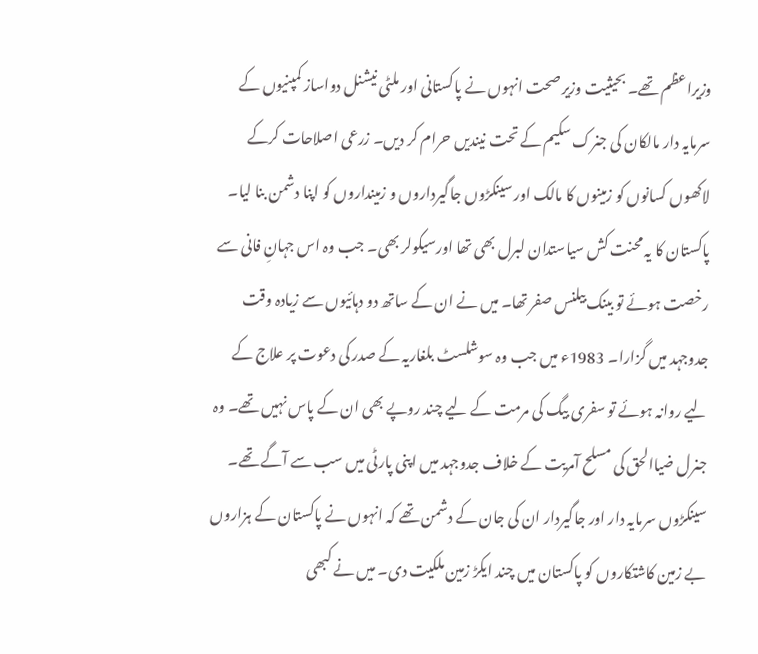وزیراعظم تھے۔ بحیثیت وزیر صحت انہوں نے پاکستانی اور ملٹی نیشنل دواساز کمپنیوں کے سرمایہ دار مالکان کی جنرک سکیم کے تحت نیندیں حرام کر دیں۔ زرعی اصلاحات کرکے لاکھوں کسانوں کو زمینوں کا مالک اور سینکڑوں جاگیرداروں و زمینداروں کو اپنا دشمن بنا لیا۔ پاکستان کا یہ محنت کش سیاستدان لبرل بھی تھا اورسیکولر بھی۔ جب وہ اس جہانِ فانی سے رخصت ہوئے تو بینک بیلنس صفر تھا۔ میں نے ان کے ساتھ دو دہائیوں سے زیادہ وقت جدوجہد میں گزارا۔ 1983ء میں جب وہ سوشلسٹ بلغاریہ کے صدر کی دعوت پر علاج کے لیے روانہ ہوئے تو سفری بیگ کی مرمت کے لیے چند روپے بھی ان کے پاس نہیں تھے۔ وہ جنرل ضیاالحق کی مسلح آمریت کے خلاف جدوجہد میں اپنی پارٹی میں سب سے آگے تھے۔ سینکڑوں سرمایہ دار اور جاگیردار ان کی جان کے دشمن تھے کہ انہوں نے پاکستان کے ہزاروں بے زمین کاشتکاروں کو پاکستان میں چند ایکڑ زمین ملکیت دی۔ میں نے کبھی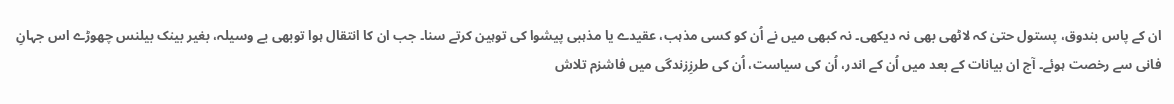ان کے پاس بندوق، پستول حتیٰ کہ لاٹھی بھی نہ دیکھی۔ نہ کبھی میں نے اُن کو کسی مذہب، عقیدے یا مذہبی پیشوا کی توہین کرتے سنا۔ جب ان کا انتقال ہوا توبھی بے وسیلہ، بغیر بینک بیلنس چھوڑے اس جہانِ فانی سے رخصت ہوئے۔ آج ان بیانات کے بعد میں اُن کے اندر، اُن کی سیاست، اُن کی طرزِزندگی میں فاشزم تلاش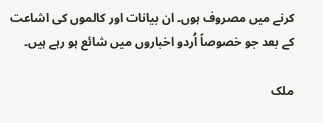کرنے میں مصروف ہوں۔ ان بیانات اور کالموں کی اشاعت کے بعد جو خصوصاً اُردو اخباروں میں شائع ہو رہے ہیں۔

ملک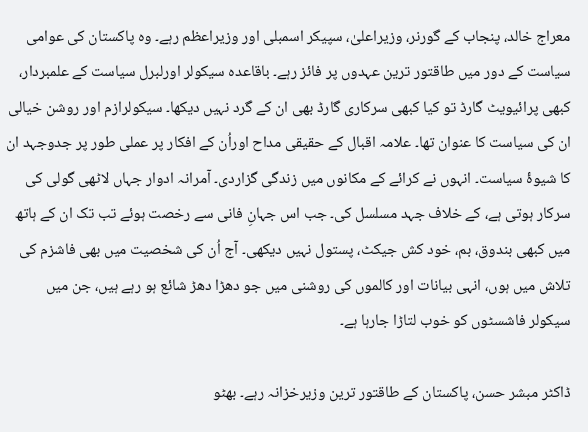معراج خالد، پنجاب کے گورنر، وزیراعلیٰ، سپیکر اسمبلی اور وزیراعظم رہے۔ وہ پاکستان کی عوامی سیاست کے دور میں طاقتور ترین عہدوں پر فائز رہے۔ باقاعدہ سیکولر اورلبرل سیاست کے علمبردار، کبھی پرائیویٹ گارڈ تو کیا کبھی سرکاری گارڈ بھی ان کے گرد نہیں دیکھا۔ سیکولرازم اور روشن خیالی ان کی سیاست کا عنوان تھا۔ علامہ اقبال کے حقیقی مداح اوراُن کے افکار پر عملی طور پر جدوجہد ان کا شیوۂ سیاست۔ انہوں نے کرائے کے مکانوں میں زندگی گزاردی۔ آمرانہ ادوار جہاں لاٹھی گولی کی سرکار ہوتی ہے، کے خلاف جہد مسلسل کی۔ جب اس جہانِ فانی سے رخصت ہوئے تب تک ان کے ہاتھ میں کبھی بندوق، بم، خود کش جیکٹ، پستول نہیں دیکھی۔ آج اُن کی شخصیت میں بھی فاشزم کی تلاش میں ہوں، انہی بیانات اور کالموں کی روشنی میں جو دھڑا دھڑ شائع ہو رہے ہیں، جن میں سیکولر فاشسٹوں کو خوب لتاڑا جارہا ہے۔

ڈاکٹر مبشر حسن، پاکستان کے طاقتور ترین وزیرخزانہ رہے۔ بھٹو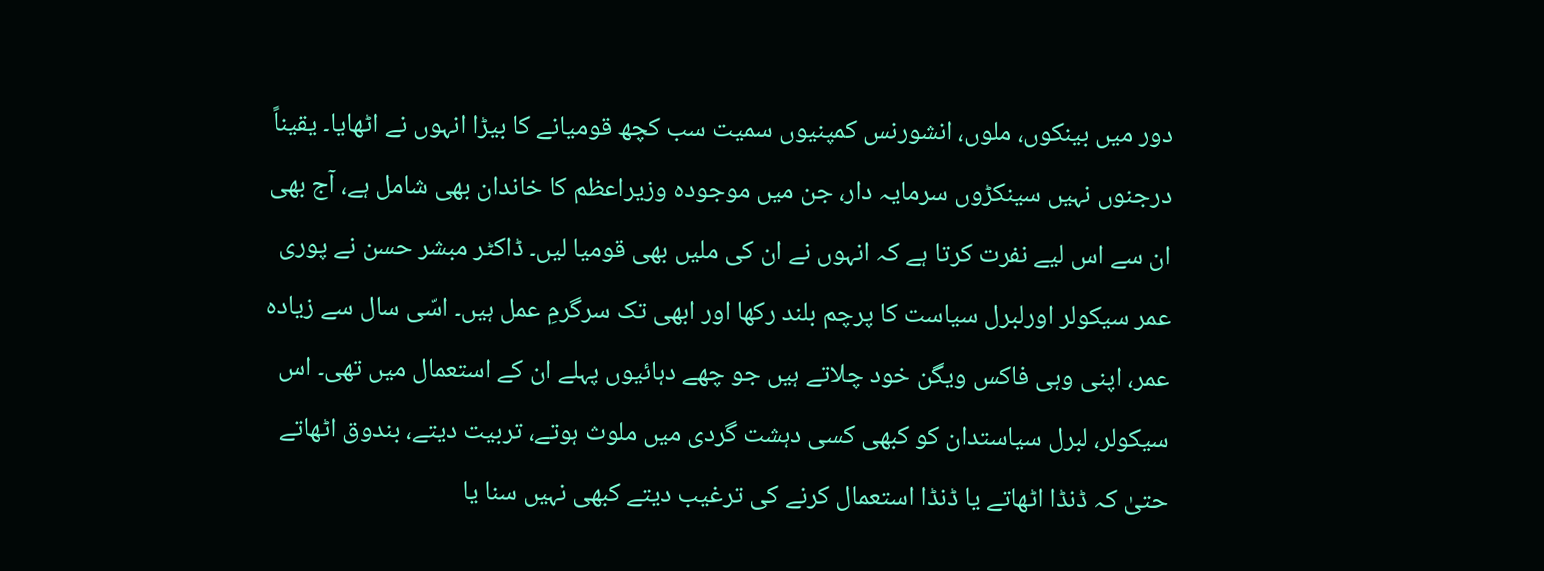دور میں بینکوں، ملوں، انشورنس کمپنیوں سمیت سب کچھ قومیانے کا بیڑا انہوں نے اٹھایا۔ یقیناً درجنوں نہیں سینکڑوں سرمایہ دار، جن میں موجودہ وزیراعظم کا خاندان بھی شامل ہے، آج بھی ان سے اس لیے نفرت کرتا ہے کہ انہوں نے ان کی ملیں بھی قومیا لیں۔ ڈاکٹر مبشر حسن نے پوری عمر سیکولر اورلبرل سیاست کا پرچم بلند رکھا اور ابھی تک سرگرمِ عمل ہیں۔ اسّی سال سے زیادہ عمر، اپنی وہی فاکس ویگن خود چلاتے ہیں جو چھے دہائیوں پہلے ان کے استعمال میں تھی۔ اس سیکولر، لبرل سیاستدان کو کبھی کسی دہشت گردی میں ملوث ہوتے، تربیت دیتے، بندوق اٹھاتے حتیٰ کہ ڈنڈا اٹھاتے یا ڈنڈا استعمال کرنے کی ترغیب دیتے کبھی نہیں سنا یا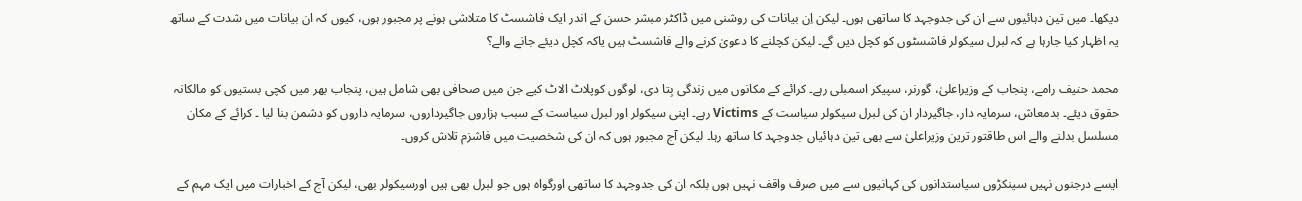دیکھا۔ میں تین دہائیوں سے ان کی جدوجہد کا ساتھی ہوں۔ لیکن اِن بیانات کی روشنی میں ڈاکٹر مبشر حسن کے اندر ایک فاشسٹ کا متلاشی ہونے پر مجبور ہوں، کیوں کہ ان بیانات میں شدت کے ساتھ یہ اظہار کیا جارہا ہے کہ لبرل سیکولر فاشسٹوں کو کچل دیں گے۔ لیکن کچلنے کا دعویٰ کرنے والے فاشسٹ ہیں یاکہ کچل دیئے جانے والے؟

محمد حنیف رامے، پنجاب کے وزیراعلیٰ، گورنر، سپیکر اسمبلی رہے۔ کرائے کے مکانوں میں زندگی بِتا دی، لوگوں کوپلاٹ الاٹ کیے جن میں صحافی بھی شامل ہیں، پنجاب بھر میں کچی بستیوں کو مالکانہ حقوق دیئے۔ بدمعاش، سرمایہ دار، جاگیردار ان کی لبرل سیکولر سیاست کے Victims رہے۔ اپنی سیکولر اور لبرل سیاست کے سبب ہزاروں جاگیرداروں، سرمایہ داروں کو دشمن بنا لیا ۔ کرائے کے مکان مسلسل بدلنے والے اس طاقتور ترین وزیراعلیٰ سے بھی تین دہائیاں جدوجہد کا ساتھ رہا۔ لیکن آج مجبور ہوں کہ ان کی شخصیت میں فاشزم تلاش کروں۔

ایسے درجنوں نہیں سینکڑوں سیاستدانوں کی کہانیوں سے میں صرف واقف نہیں ہوں بلکہ ان کی جدوجہد کا ساتھی اورگواہ ہوں جو لبرل بھی ہیں اورسیکولر بھی، لیکن آج کے اخبارات میں ایک مہم کے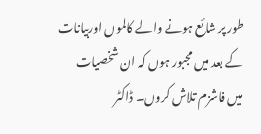طور پر شائع ہونے والے کالموں اوربیانات کے بعد میں مجبور ہوں کہ ان شخصیات میں فاشزم تلاش کروں۔ ڈاکٹر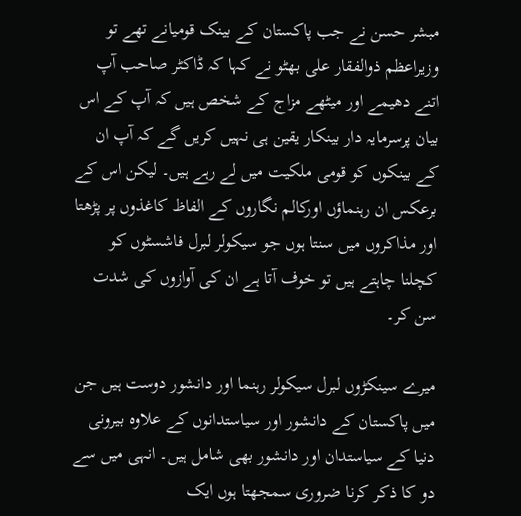مبشر حسن نے جب پاکستان کے بینک قومیانے تھے تو وزیراعظم ذوالفقار علی بھٹو نے کہا کہ ڈاکٹر صاحب آپ اتنے دھیمے اور میٹھے مزاج کے شخص ہیں کہ آپ کے اس بیان پرسرمایہ دار بینکار یقین ہی نہیں کریں گے کہ آپ ان کے بینکوں کو قومی ملکیت میں لے رہے ہیں۔ لیکن اس کے برعکس ان رہنماؤں اورکالم نگاروں کے الفاظ کاغذوں پر پڑھتا اور مذاکروں میں سنتا ہوں جو سیکولر لبرل فاشسٹوں کو کچلنا چاہتے ہیں تو خوف آتا ہے ان کی آوازوں کی شدت سن کر۔

میرے سینکڑوں لبرل سیکولر رہنما اور دانشور دوست ہیں جن میں پاکستان کے دانشور اور سیاستدانوں کے علاوہ بیرونی دنیا کے سیاستدان اور دانشور بھی شامل ہیں۔ انہی میں سے دو کا ذکر کرنا ضروری سمجھتا ہوں ایک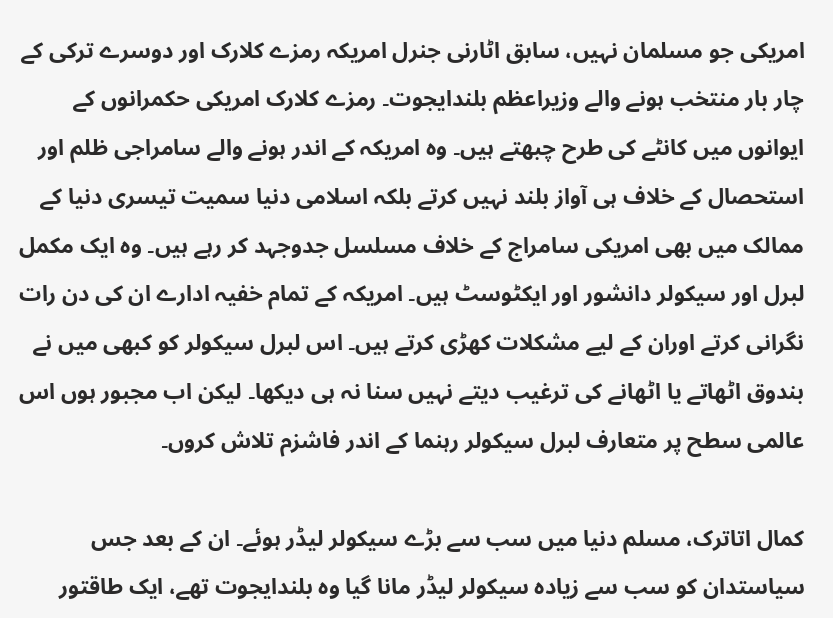امریکی جو مسلمان نہیں، سابق اٹارنی جنرل امریکہ رمزے کلارک اور دوسرے ترکی کے چار بار منتخب ہونے والے وزیراعظم بلندایجوت۔ رمزے کلارک امریکی حکمرانوں کے ایوانوں میں کانٹے کی طرح چبھتے ہیں۔ وہ امریکہ کے اندر ہونے والے سامراجی ظلم اور استحصال کے خلاف ہی آواز بلند نہیں کرتے بلکہ اسلامی دنیا سمیت تیسری دنیا کے ممالک میں بھی امریکی سامراج کے خلاف مسلسل جدوجہد کر رہے ہیں۔ وہ ایک مکمل لبرل اور سیکولر دانشور اور ایکٹوسٹ ہیں۔ امریکہ کے تمام خفیہ ادارے ان کی دن رات نگرانی کرتے اوران کے لیے مشکلات کھڑی کرتے ہیں۔ اس لبرل سیکولر کو کبھی میں نے بندوق اٹھاتے یا اٹھانے کی ترغیب دیتے نہیں سنا نہ ہی دیکھا۔ لیکن اب مجبور ہوں اس عالمی سطح پر متعارف لبرل سیکولر رہنما کے اندر فاشزم تلاش کروں۔

کمال اتاترک، مسلم دنیا میں سب سے بڑے سیکولر لیڈر ہوئے۔ ان کے بعد جس سیاستدان کو سب سے زیادہ سیکولر لیڈر مانا گیا وہ بلندایجوت تھے، ایک طاقتور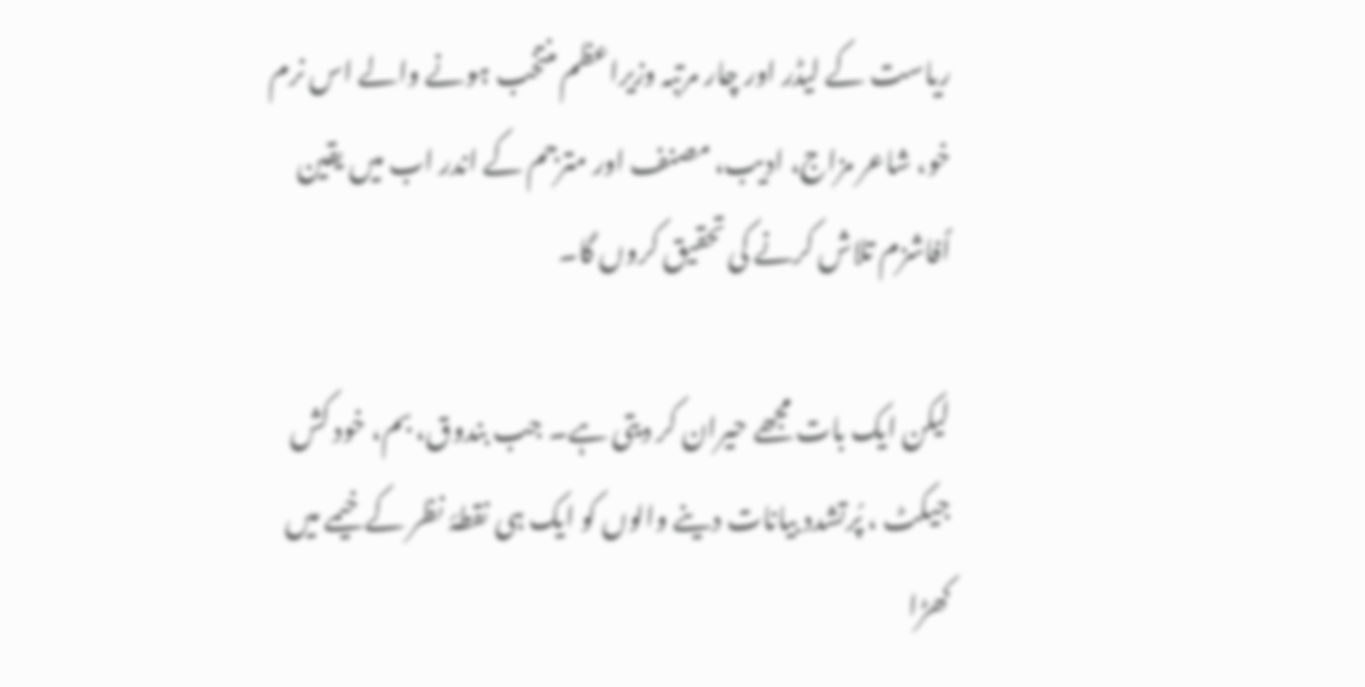ریاست کے لیڈر اور چار مرتبہ وزیراعظم منتخب ہونے والے اس نرم خو، شاعر مزاج، ادیب، مصنف اور مترجم کے اندر اب میں یقین اًفاشزم تلاش کرنے کی تحقیق کروں گا۔

لیکن ایک بات مجھے حیران کر دیتی ہے۔ جب بندوق، بم، خود کش جیکٹ ، پُرتشدد بیانات دینے والوں کو ایک ہی نقطۂ نظر کے خیمے میں کھڑا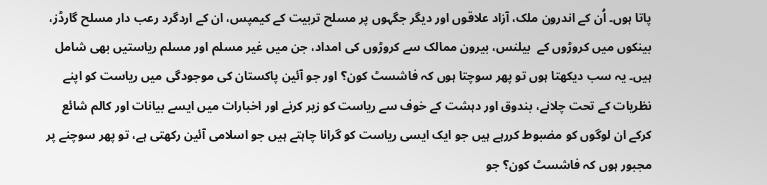پاتا ہوں۔ اُن کے اندرون ملک، آزاد علاقوں اور دیگر جگہوں پر مسلح تربیت کے کیمپس، ان کے اردگرد رعب دار مسلح گارڈز، بینکوں میں کروڑوں کے  بیلنس، بیرون ممالک سے کروڑوں کی امداد، جن میں غیر مسلم اور مسلم ریاستیں بھی شامل ہیں۔ یہ سب دیکھتا ہوں تو پھر سوچتا ہوں کہ فاشسٹ کون؟ اور جو آئین پاکستان کی موجودگی میں ریاست کو اپنے نظریات کے تحت چلانے، بندوق اور دہشت کے خوف سے ریاست کو زیر کرنے اور اخبارات میں ایسے بیانات اور کالم شائع کرکے ان لوگوں کو مضبوط کررہے ہیں جو ایک ایسی ریاست کو گرانا چاہتے ہیں جو اسلامی آئین رکھتی ہے، تو پھر سوچنے پر مجبور ہوں کہ فاشسٹ کون؟ جو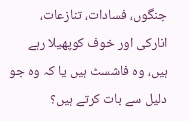جنگوں، فسادات، تنازعات، انارکی اور خوف کوپھیلا رہے ہیں، وہ فاشسٹ ہیں یا کہ وہ جو دلیل سے بات کرتے ہیں؟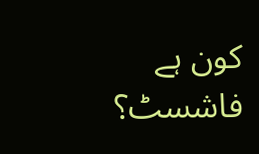کون ہے فاشسٹ؟